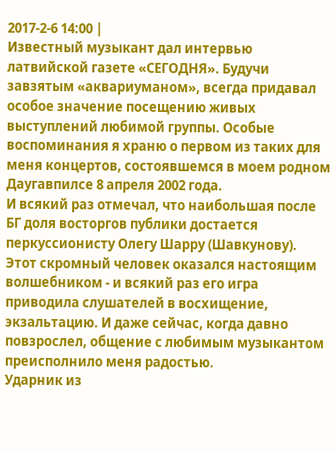2017-2-6 14:00 |
Известный музыкант дал интервью латвийской газете «СЕГОДНЯ». Будучи завзятым «аквариуманом», всегда придавал особое значение посещению живых выступлений любимой группы. Особые воспоминания я храню о первом из таких для меня концертов, состоявшемся в моем родном Даугавпилсе 8 апреля 2002 года.
И всякий раз отмечал, что наибольшая после БГ доля восторгов публики достается перкуссионисту Олегу Шарру (Шавкунову).
Этот скромный человек оказался настоящим волшебником - и всякий раз его игра приводила слушателей в восхищение, экзальтацию. И даже сейчас, когда давно повзрослел, общение с любимым музыкантом преисполнило меня радостью.
Ударник из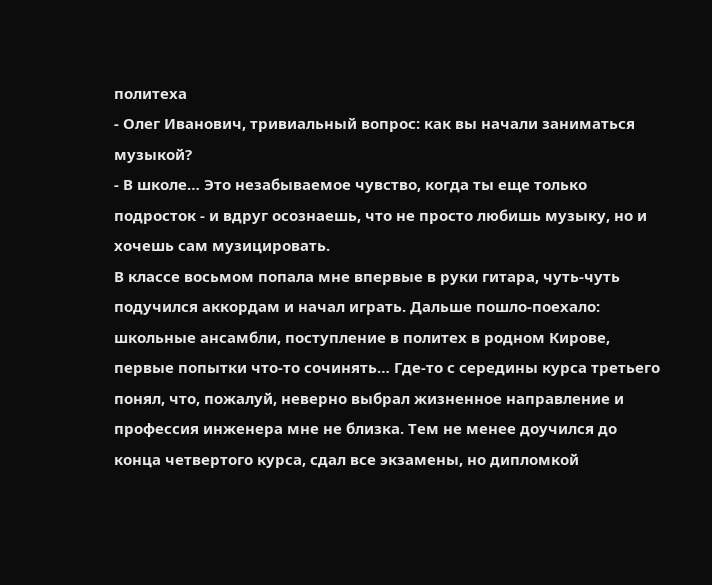политеха
- Олег Иванович, тривиальный вопрос: как вы начали заниматься музыкой?
- В школе… Это незабываемое чувство, когда ты еще только подросток - и вдруг осознаешь, что не просто любишь музыку, но и хочешь сам музицировать.
В классе восьмом попала мне впервые в руки гитара, чуть-чуть подучился аккордам и начал играть. Дальше пошло-поехало: школьные ансамбли, поступление в политех в родном Кирове, первые попытки что-то сочинять… Где-то с середины курса третьего понял, что, пожалуй, неверно выбрал жизненное направление и профессия инженера мне не близка. Тем не менее доучился до конца четвертого курса, сдал все экзамены, но дипломкой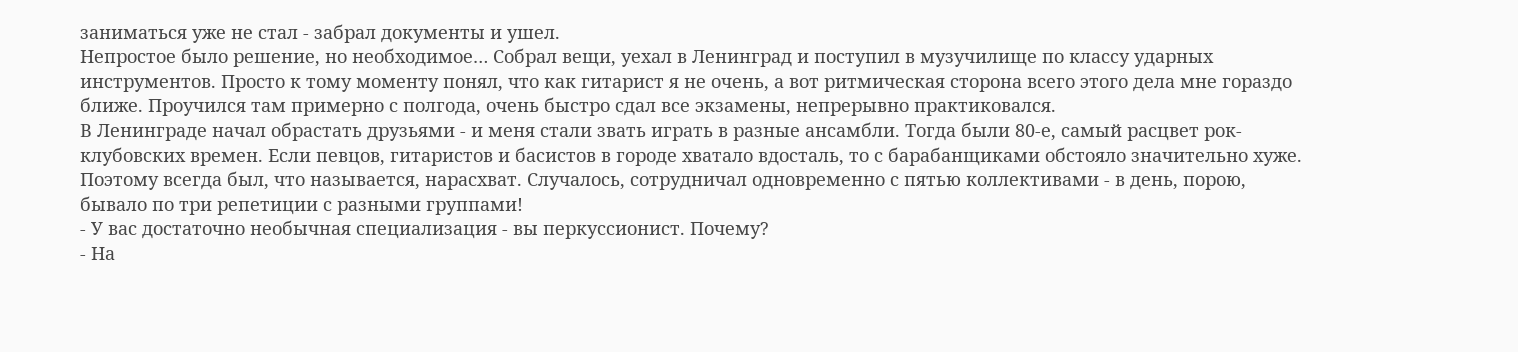заниматься уже не стал - забрал документы и ушел.
Непростое было решение, но необходимое… Собрал вещи, уехал в Ленинград и поступил в музучилище по классу ударных инструментов. Просто к тому моменту понял, что как гитарист я не очень, а вот ритмическая сторона всего этого дела мне гораздо ближе. Проучился там примерно с полгода, очень быстро сдал все экзамены, непрерывно практиковался.
В Ленинграде начал обрастать друзьями - и меня стали звать играть в разные ансамбли. Тогда были 80-е, самый расцвет рок-клубовских времен. Если певцов, гитаристов и басистов в городе хватало вдосталь, то с барабанщиками обстояло значительно хуже. Поэтому всегда был, что называется, нарасхват. Случалось, сотрудничал одновременно с пятью коллективами - в день, порою, бывало по три репетиции с разными группами!
- У вас достаточно необычная специализация - вы перкуссионист. Почему?
- На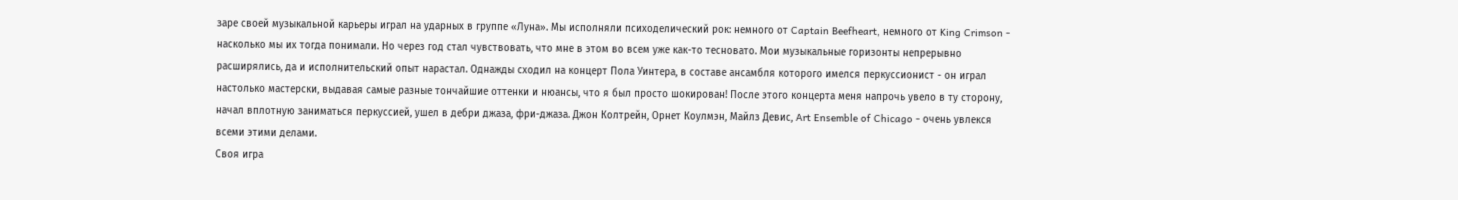заре своей музыкальной карьеры играл на ударных в группе «Луна». Мы исполняли психоделический рок: немного от Captain Beefheart, немного от King Crimson - насколько мы их тогда понимали. Но через год стал чувствовать, что мне в этом во всем уже как-то тесновато. Мои музыкальные горизонты непрерывно расширялись, да и исполнительский опыт нарастал. Однажды сходил на концерт Пола Уинтера, в составе ансамбля которого имелся перкуссионист - он играл настолько мастерски, выдавая самые разные тончайшие оттенки и нюансы, что я был просто шокирован! После этого концерта меня напрочь увело в ту сторону, начал вплотную заниматься перкуссией, ушел в дебри джаза, фри-джаза. Джон Колтрейн, Орнет Коулмэн, Майлз Девис, Art Ensemble of Chicago - очень увлекся всеми этими делами.
Своя игра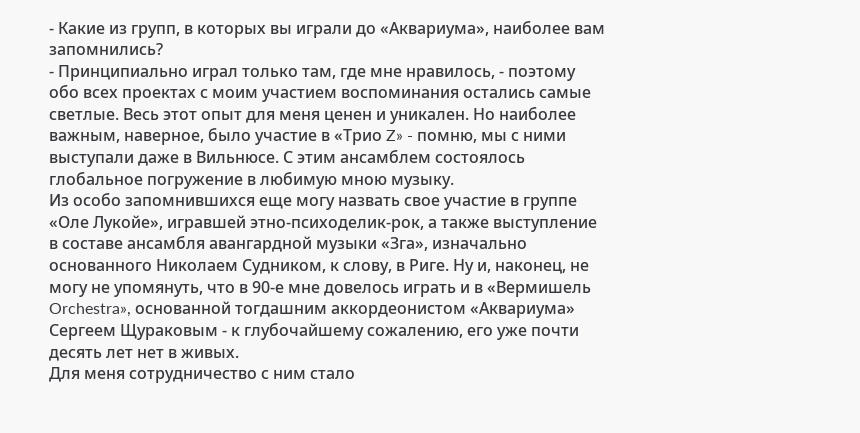- Какие из групп, в которых вы играли до «Аквариума», наиболее вам запомнились?
- Принципиально играл только там, где мне нравилось, - поэтому обо всех проектах с моим участием воспоминания остались самые светлые. Весь этот опыт для меня ценен и уникален. Но наиболее важным, наверное, было участие в «Трио Z» - помню, мы с ними выступали даже в Вильнюсе. С этим ансамблем состоялось глобальное погружение в любимую мною музыку.
Из особо запомнившихся еще могу назвать свое участие в группе «Оле Лукойе», игравшей этно-психоделик-рок, а также выступление в составе ансамбля авангардной музыки «Зга», изначально основанного Николаем Судником, к слову, в Риге. Ну и, наконец, не могу не упомянуть, что в 90-е мне довелось играть и в «Вермишель Orchestra», основанной тогдашним аккордеонистом «Аквариума» Сергеем Щураковым - к глубочайшему сожалению, его уже почти десять лет нет в живых.
Для меня сотрудничество с ним стало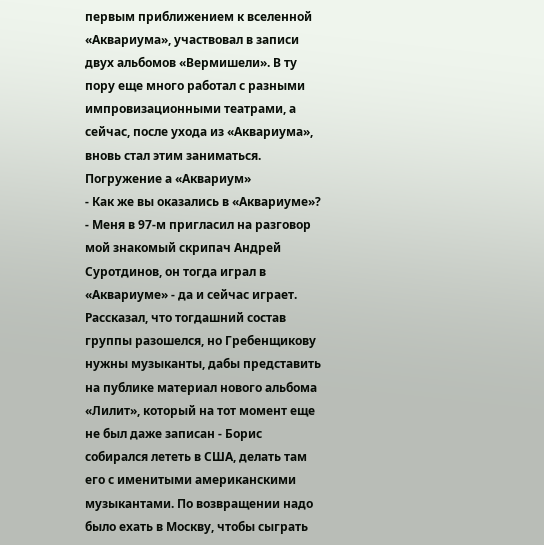первым приближением к вселенной «Аквариума», участвовал в записи двух альбомов «Вермишели». В ту пору еще много работал с разными импровизационными театрами, а сейчас, после ухода из «Аквариума», вновь стал этим заниматься.
Погружение а «Аквариум»
- Как же вы оказались в «Аквариуме»?
- Меня в 97-м пригласил на разговор мой знакомый скрипач Андрей Суротдинов, он тогда играл в «Аквариуме» - да и сейчас играет. Рассказал, что тогдашний состав группы разошелся, но Гребенщикову нужны музыканты, дабы представить на публике материал нового альбома «Лилит», который на тот момент еще не был даже записан - Борис собирался лететь в США, делать там его с именитыми американскими музыкантами. По возвращении надо было ехать в Москву, чтобы сыграть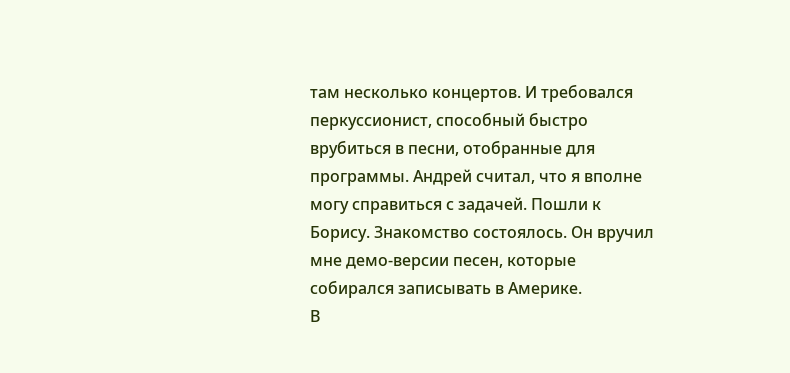там несколько концертов. И требовался перкуссионист, способный быстро врубиться в песни, отобранные для программы. Андрей считал, что я вполне могу справиться с задачей. Пошли к Борису. Знакомство состоялось. Он вручил мне демо-версии песен, которые собирался записывать в Америке.
В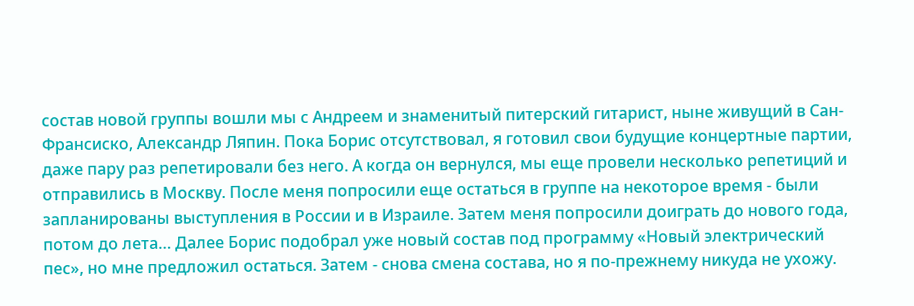состав новой группы вошли мы с Андреем и знаменитый питерский гитарист, ныне живущий в Сан-Франсиско, Александр Ляпин. Пока Борис отсутствовал, я готовил свои будущие концертные партии, даже пару раз репетировали без него. А когда он вернулся, мы еще провели несколько репетиций и отправились в Москву. После меня попросили еще остаться в группе на некоторое время - были запланированы выступления в России и в Израиле. Затем меня попросили доиграть до нового года, потом до лета… Далее Борис подобрал уже новый состав под программу «Новый электрический пес», но мне предложил остаться. Затем - снова смена состава, но я по-прежнему никуда не ухожу.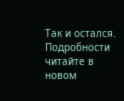Так и остался.
Подробности читайте в новом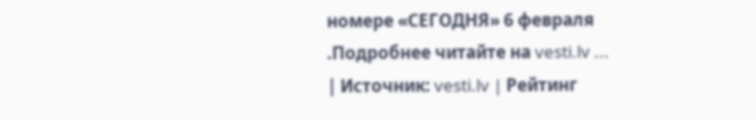номере «СЕГОДНЯ» 6 февраля
.Подробнее читайте на vesti.lv ...
| Источник: vesti.lv | Рейтинг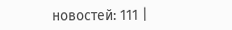новостей: 111 |